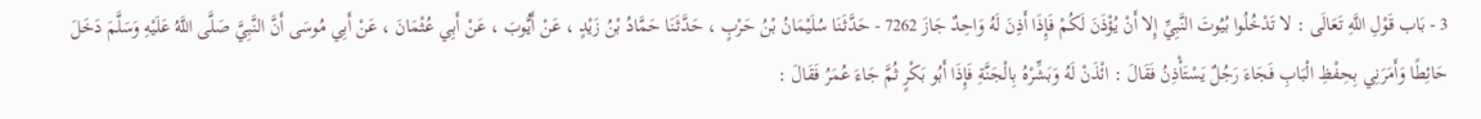3 - بَاب قَوْلِ اللَّهِ تَعَالَى : لا تَدْخُلُوا بُيُوتَ النَّبِيِّ إِلا أَنْ يُؤْذَنَ لَكُمْ فَإِذَا أَذِنَ لَهُ وَاحِدٌ جَازَ 7262 - حَدَّثَنَا سُلَيْمَانُ بْنُ حَرْبٍ ، حَدَّثَنَا حَمَّادُ بْنُ زَيْدٍ ، عَنْ أَيُّوبَ ، عَنْ أَبِي عُثْمَانَ ، عَنْ أَبِي مُوسَى أَنَّ النَّبِيَّ صَلَّى اللَّهُ عَلَيْهِ وَسَلَّمَ دَخَلَ حَائِطًا وَأَمَرَنِي بِحِفْظِ الْبَابِ فَجَاءَ رَجُلٌ يَسْتَأْذِنُ فَقَالَ : ائْذَنْ لَهُ وَبَشِّرْهُ بِالْجَنَّةِ فَإِذَا أَبُو بَكْرٍ ثُمَّ جَاءَ عُمَرُ فَقَالَ :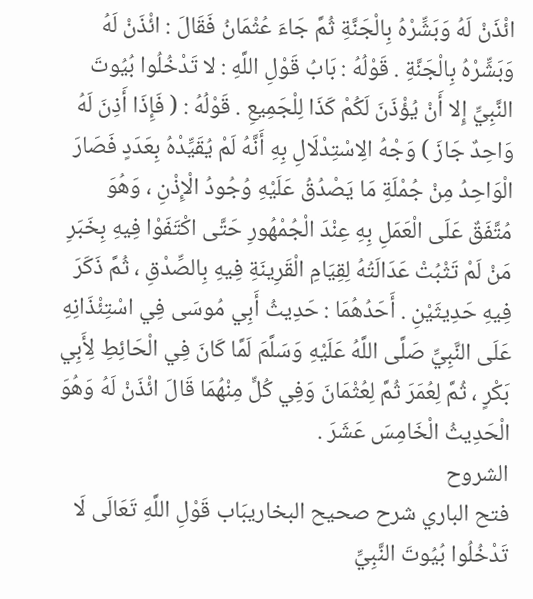ائْذَنْ لَهُ وَبَشِّرْهُ بِالْجَنَّةِ ثُمَّ جَاءَ عُثْمَانُ فَقَالَ : ائْذَنْ لَهُ وَبَشِّرْهُ بِالْجَنَّةِ . قَوْلُهُ : بَابُ قَوْلِ اللَّهِ : لا تَدْخُلُوا بُيُوتَ النَّبِيِّ إِلا أَنْ يُؤْذَنَ لَكُمْ كَذَا لِلْجَمِيعِ . قَوْلُهُ : ( فَإِذَا أَذِنَ لَهُ وَاحِدٌ جَازَ ) وَجْهُ الِاسْتِدْلَالِ بِهِ أَنَّهُ لَمْ يُقَيِّدْهُ بِعَدَدٍ فَصَارَ الْوَاحِدُ مِنْ جُمْلَةِ مَا يَصْدُقُ عَلَيْهِ وُجُودُ الْإِذْنِ ، وَهُوَ مُتَّفَقٌ عَلَى الْعَمَلِ بِهِ عِنْدَ الْجُمْهُورِ حَتَّى اكْتَفَوْا فِيهِ بِخَبَرِ مَنْ لَمْ تَثْبُتْ عَدَالَتُهُ لِقِيَامِ الْقَرِينَةِ فِيهِ بِالصِّدْقِ ، ثُمَّ ذَكَرَ فِيهِ حَدِيثَيْنِ . أَحَدُهُمَا : حَدِيثُ أَبِي مُوسَى فِي اسْتِئْذَانِهِ عَلَى النَّبِيِّ صَلَّى اللَّهُ عَلَيْهِ وَسَلَّمَ لَمَّا كَانَ فِي الْحَائِطِ لِأَبِي بَكْرٍ ، ثُمَّ لِعُمَرَ ثُمَّ لِعُثْمَانَ وَفِي كُلٍّ مِنْهُمَا قَالَ ائْذَنْ لَهُ وَهُوَ الْحَدِيثُ الْخَامِسَ عَشَرَ .
الشروح
فتح الباري شرح صحيح البخاريبَاب قَوْلِ اللَّهِ تَعَالَى لَا تَدْخُلُوا بُيُوتَ النَّبِيِّ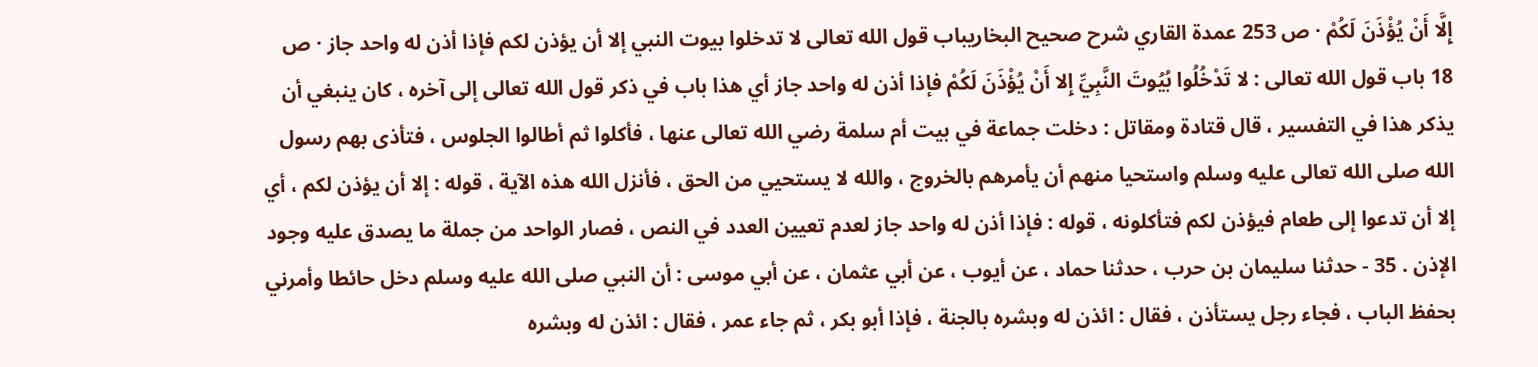إِلَّا أَنْ يُؤْذَنَ لَكُمْ · ص 253 عمدة القاري شرح صحيح البخاريباب قول الله تعالى لا تدخلوا بيوت النبي إلا أن يؤذن لكم فإذا أذن له واحد جاز · ص 18 باب قول الله تعالى : لا تَدْخُلُوا بُيُوتَ النَّبِيِّ إِلا أَنْ يُؤْذَنَ لَكُمْ فإذا أذن له واحد جاز أي هذا باب في ذكر قول الله تعالى إلى آخره ، كان ينبغي أن يذكر هذا في التفسير ، قال قتادة ومقاتل : دخلت جماعة في بيت أم سلمة رضي الله تعالى عنها ، فأكلوا ثم أطالوا الجلوس ، فتأذى بهم رسول الله صلى الله تعالى عليه وسلم واستحيا منهم أن يأمرهم بالخروج ، والله لا يستحيي من الحق ، فأنزل الله هذه الآية ، قوله : إلا أن يؤذن لكم ، أي إلا أن تدعوا إلى طعام فيؤذن لكم فتأكلونه ، قوله : فإذا أذن له واحد جاز لعدم تعيين العدد في النص ، فصار الواحد من جملة ما يصدق عليه وجود الإذن . 35 - حدثنا سليمان بن حرب ، حدثنا حماد ، عن أيوب ، عن أبي عثمان ، عن أبي موسى : أن النبي صلى الله عليه وسلم دخل حائطا وأمرني بحفظ الباب ، فجاء رجل يستأذن ، فقال : ائذن له وبشره بالجنة ، فإذا أبو بكر ، ثم جاء عمر ، فقال : ائذن له وبشره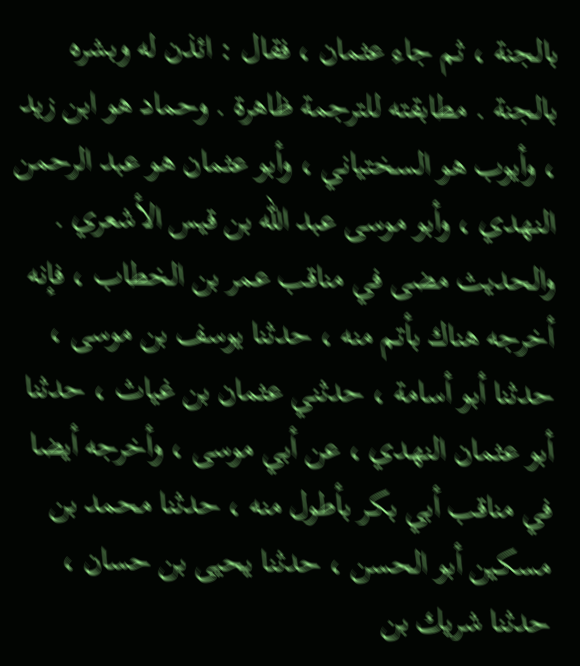بالجنة ، ثم جاء عثمان ، فقال : ائذن له وبشره بالجنة . مطابقته للترجمة ظاهرة . وحماد هو ابن زيد ، وأيوب هو السختياني ، وأبو عثمان هو عبد الرحمن النهدي ، وأبو موسى عبد الله بن قيس الأشعري . والحديث مضى في مناقب عمر بن الخطاب ، فإنه أخرجه هناك بأتم منه ، حدثنا يوسف بن موسى ، حدثنا أبو أسامة ، حدثني عثمان بن غياث ، حدثنا أبو عثمان النهدي ، عن أبي موسى ، وأخرجه أيضا في مناقب أبي بكر بأطول منه ، حدثنا محمد بن مسكين أبو الحسن ، حدثنا يحيى بن حسان ، حدثنا شريك بن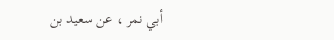أبي نمر ، عن سعيد بن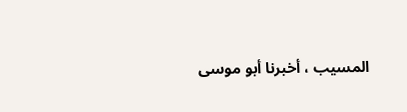المسيب ، أخبرنا أبو موسى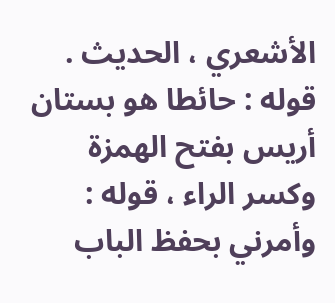الأشعري ، الحديث . قوله : حائطا هو بستان أريس بفتح الهمزة وكسر الراء ، قوله : وأمرني بحفظ الباب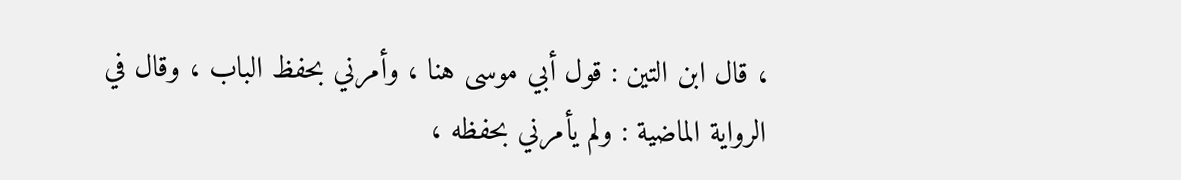، قال ابن التين : قول أبي موسى هنا ، وأمرني بحفظ الباب ، وقال في الرواية الماضية : ولم يأمرني بحفظه ،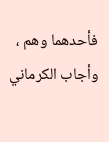فأحدهما وهم ، وأجاب الكرماني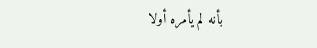بأنه لم يأمره أولا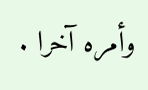وأمره آخرا .